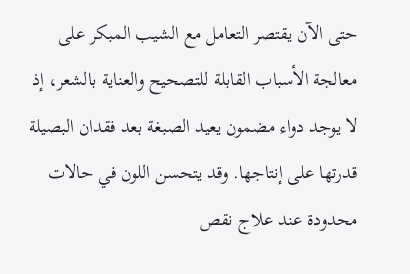حتى الآن يقتصر التعامل مع الشيب المبكر على معالجة الأسباب القابلة للتصحيح والعناية بالشعر، إذ لا يوجد دواء مضمون يعيد الصبغة بعد فقدان البصيلة قدرتها على إنتاجها. وقد يتحسن اللون في حالات محدودة عند علاج نقص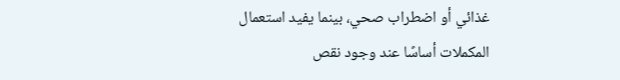غذائي أو اضطراب صحي، بينما يفيد استعمال المكملات أساسًا عند وجود نقص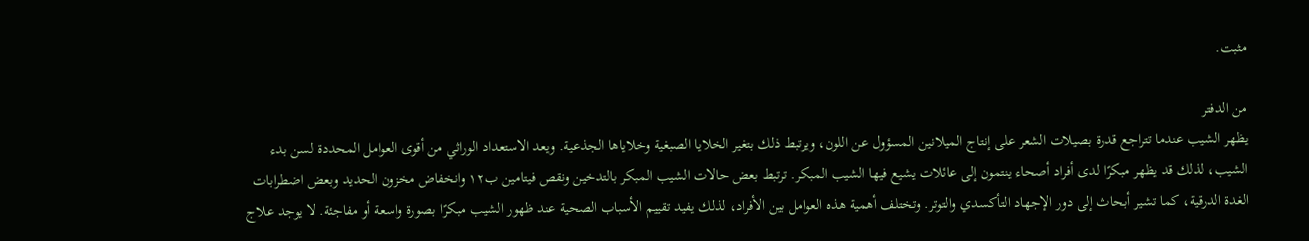مثبت.

من الدفتر
يظهر الشيب عندما تتراجع قدرة بصيلات الشعر على إنتاج الميلانين المسؤول عن اللون، ويرتبط ذلك بتغير الخلايا الصبغية وخلاياها الجذعية. ويعد الاستعداد الوراثي من أقوى العوامل المحددة لسن بدء الشيب، لذلك قد يظهر مبكرًا لدى أفراد أصحاء ينتمون إلى عائلات يشيع فيها الشيب المبكر. ترتبط بعض حالات الشيب المبكر بالتدخين ونقص فيتامين ب١٢ وانخفاض مخزون الحديد وبعض اضطرابات الغدة الدرقية، كما تشير أبحاث إلى دور الإجهاد التأكسدي والتوتر. وتختلف أهمية هذه العوامل بين الأفراد، لذلك يفيد تقييم الأسباب الصحية عند ظهور الشيب مبكرًا بصورة واسعة أو مفاجئة. لا يوجد علاج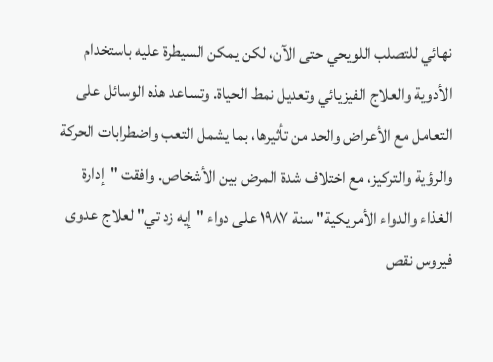نهائي للتصلب اللويحي حتى الآن، لكن يمكن السيطرة عليه باستخدام الأدوية والعلاج الفيزيائي وتعديل نمط الحياة. وتساعد هذه الوسائل على التعامل مع الأعراض والحد من تأثيرها، بما يشمل التعب واضطرابات الحركة والرؤية والتركيز، مع اختلاف شدة المرض بين الأشخاص. وافقت "إدارة الغذاء والدواء الأمريكية" سنة ١٩٨٧ على دواء "إيه زد تي" لعلاج عدوى فيروس نقص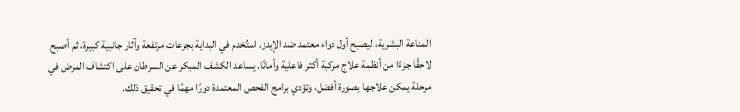المناعة البشرية، ليصبح أول دواء معتمد ضد الإيدز. استُخدم في البداية بجرعات مرتفعة وآثار جانبية كبيرة، ثم أصبح لاحقًا جزءًا من أنظمة علاج مركبة أكثر فاعلية وأمانًا. يساعد الكشف المبكر عن السرطان على اكتشاف المرض في مرحلة يمكن علاجها بصورة أفضل، وتؤدي برامج الفحص المعتمدة دورًا مهمًا في تحقيق ذلك.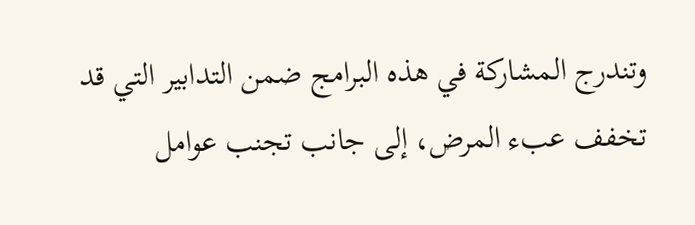وتندرج المشاركة في هذه البرامج ضمن التدابير التي قد تخفف عبء المرض، إلى جانب تجنب عوامل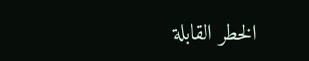الخطر القابلة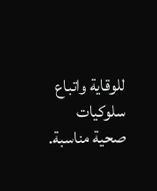للوقاية واتباع سلوكيات صحية مناسبة.